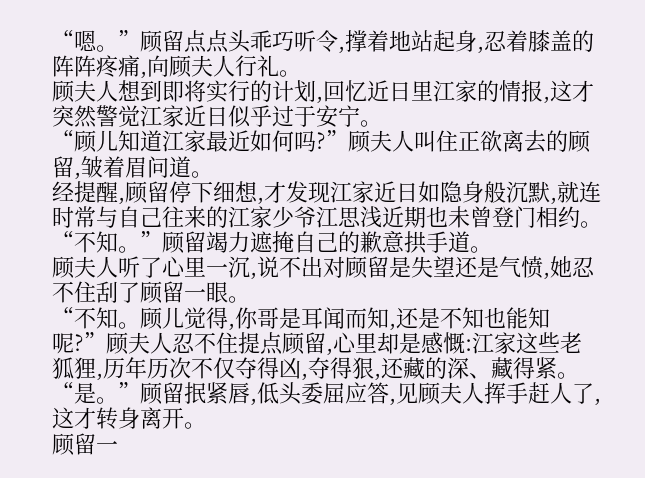“嗯。”顾留点点头乖巧听令,撑着地站起身,忍着膝盖的阵阵疼痛,向顾夫人行礼。
顾夫人想到即将实行的计划,回忆近日里江家的情报,这才突然警觉江家近日似乎过于安宁。
“顾儿知道江家最近如何吗?”顾夫人叫住正欲离去的顾留,皱着眉问道。
经提醒,顾留停下细想,才发现江家近日如隐身般沉默,就连时常与自己往来的江家少爷江思浅近期也未曾登门相约。
“不知。”顾留竭力遮掩自己的歉意拱手道。
顾夫人听了心里一沉,说不出对顾留是失望还是气愤,她忍不住刮了顾留一眼。
“不知。顾儿觉得,你哥是耳闻而知,还是不知也能知呢?”顾夫人忍不住提点顾留,心里却是感慨:江家这些老狐狸,历年历次不仅夺得凶,夺得狠,还藏的深、藏得紧。
“是。”顾留抿紧唇,低头委屈应答,见顾夫人挥手赶人了,这才转身离开。
顾留一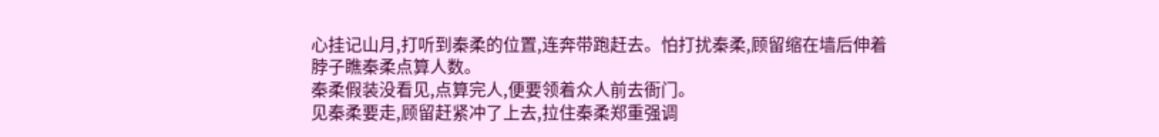心挂记山月,打听到秦柔的位置,连奔带跑赶去。怕打扰秦柔,顾留缩在墙后伸着脖子瞧秦柔点算人数。
秦柔假装没看见,点算完人,便要领着众人前去衙门。
见秦柔要走,顾留赶紧冲了上去,拉住秦柔郑重强调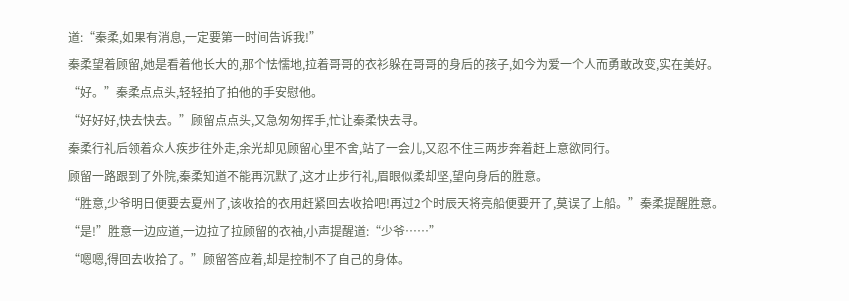道:“秦柔,如果有消息,一定要第一时间告诉我!”
秦柔望着顾留,她是看着他长大的,那个怯懦地,拉着哥哥的衣衫躲在哥哥的身后的孩子,如今为爱一个人而勇敢改变,实在美好。
“好。”秦柔点点头,轻轻拍了拍他的手安慰他。
“好好好,快去快去。”顾留点点头,又急匆匆挥手,忙让秦柔快去寻。
秦柔行礼后领着众人疾步往外走,余光却见顾留心里不舍,站了一会儿,又忍不住三两步奔着赶上意欲同行。
顾留一路跟到了外院,秦柔知道不能再沉默了,这才止步行礼,眉眼似柔却坚,望向身后的胜意。
“胜意,少爷明日便要去夏州了,该收拾的衣用赶紧回去收拾吧!再过2个时辰天将亮船便要开了,莫误了上船。”秦柔提醒胜意。
“是!”胜意一边应道,一边拉了拉顾留的衣袖,小声提醒道:“少爷……”
“嗯嗯,得回去收拾了。”顾留答应着,却是控制不了自己的身体。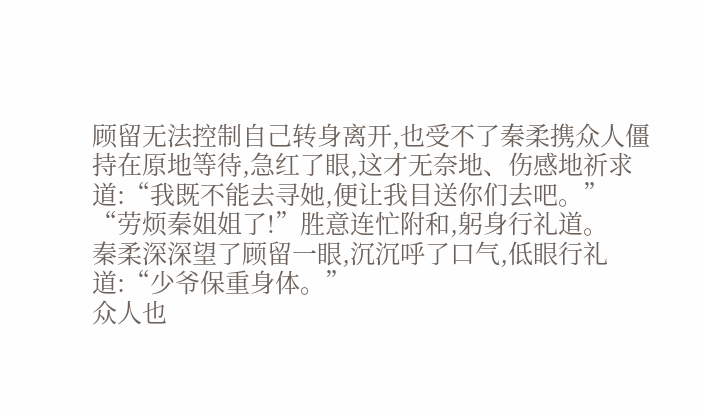顾留无法控制自己转身离开,也受不了秦柔携众人僵持在原地等待,急红了眼,这才无奈地、伤感地祈求道:“我既不能去寻她,便让我目送你们去吧。”
“劳烦秦姐姐了!”胜意连忙附和,躬身行礼道。
秦柔深深望了顾留一眼,沉沉呼了口气,低眼行礼道:“少爷保重身体。”
众人也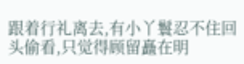跟着行礼离去,有小丫鬟忍不住回头偷看,只觉得顾留矗在明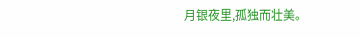月银夜里,孤独而壮美。